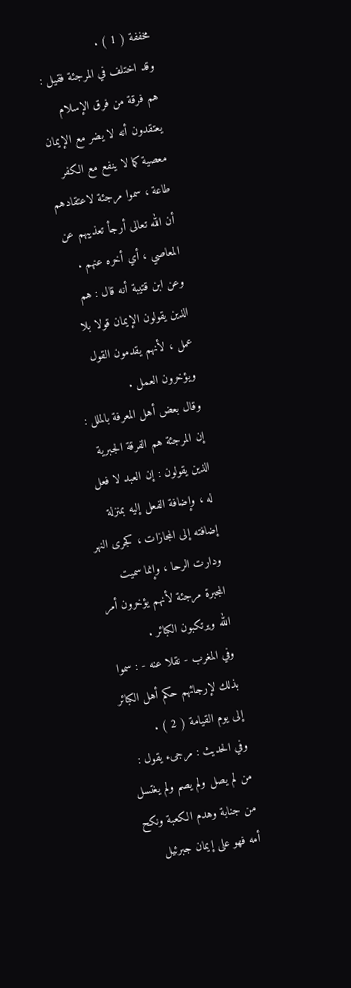مخففة ( 1 ) .
وقد اختلف في المرجئة فقيل : هم فرقة من فرق الإسلام يعتقدون أنه لا يضر مع الإيمان معصية كما لا ينفع مع الكفر طاعة ، سموا مرجئة لاعتقادهم أن الله تعالى أرجأ تعذيبهم عن المعاصي ، أي أخره عنهم .
وعن ابن قتيبة أنه قال : هم الذين يقولون الإيمان قولا بلا عمل ، لأنهم يقدمون القول ويؤخرون العمل .
وقال بعض أهل المعرفة بالملل : إن المرجئة هم الفرقة الجبرية الذين يقولون : إن العبد لا فعل له ، وإضافة الفعل إليه بمنزلة إضافته إلى المجازات ، كجرى النهر ودارت الرحا ، وإنما سميت المجبرة مرجئة لأنهم يؤخرون أمر الله ويرتكبون الكبائر .
وفي المغرب - نقلا عنه - : سموا بذلك لإرجائهم حكم أهل الكبائر إلى يوم القيامة ( 2 ) .
وفي الحديث : مرجىء يقول : من لم يصل ولم يصم ولم يغتسل من جنابة وهدم الكعبة ونكح أمه فهو على إيمان جبرئيل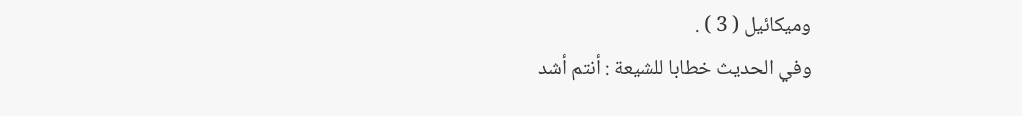وميكائيل ( 3 ) .
وفي الحديث خطابا للشيعة : أنتم أشد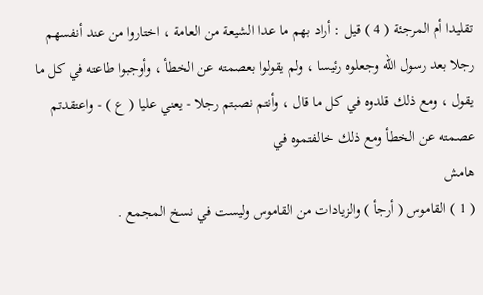تقليدا أم المرجئة ( 4 ) قيل : أراد بهم ما عدا الشيعة من العامة ، اختاروا من عند أنفسهم رجلا بعد رسول الله وجعلوه رئيسا ، ولم يقولوا بعصمته عن الخطأ ، وأوجبوا طاعته في كل ما يقول ، ومع ذلك قلدوه في كل ما قال ، وأنتم نصبتم رجلا - يعني عليا ( ع ) - واعتقدتم عصمته عن الخطأ ومع ذلك خالفتموه في
هامش
( 1 ) القاموس ( أرجأ ) والزيادات من القاموس وليست في نسخ المجمع .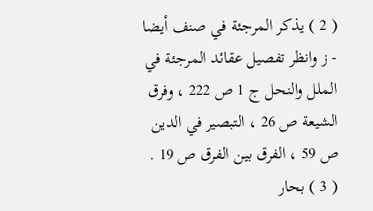( 2 ) يذكر المرجئة في صنف أيضا - ز وانظر تفصيل عقائد المرجئة في الملل والنحل ج 1 ص 222 ، وفرق الشيعة ص 26 ، التبصير في الدين ص 59 ، الفرق بين الفرق ص 19 .
( 3 ) بحار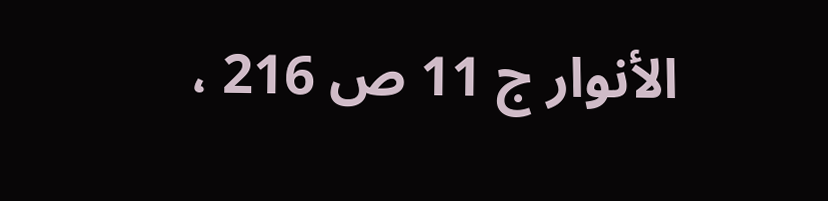الأنوار ج 11 ص 216 ،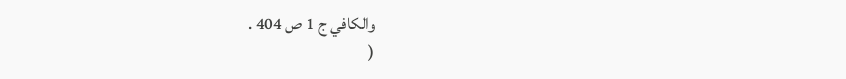والكافي ج 1 ص 404 .
(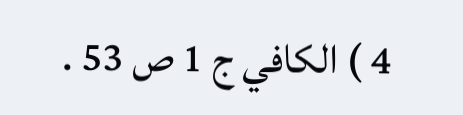4 ) الكافي ج 1 ص 53 .